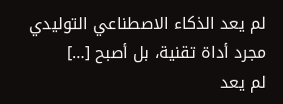لم يعد الذكاء الاصطناعي التوليدي مجرد أداة تقنية، بل أصبح […]
لم يعد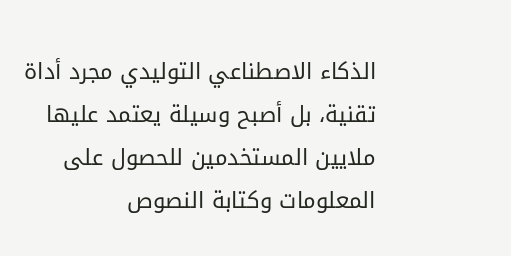الذكاء الاصطناعي التوليدي مجرد أداة تقنية، بل أصبح وسيلة يعتمد عليها ملايين المستخدمين للحصول على المعلومات وكتابة النصوص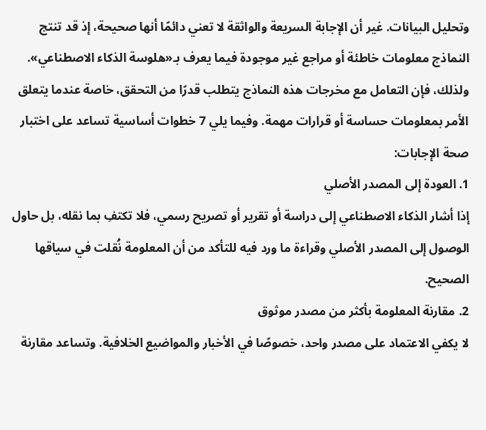وتحليل البيانات. غير أن الإجابة السريعة والواثقة لا تعني دائمًا أنها صحيحة، إذ قد تنتج النماذج معلومات خاطئة أو مراجع غير موجودة فيما يعرف بـ«هلوسة الذكاء الاصطناعي».
ولذلك، فإن التعامل مع مخرجات هذه النماذج يتطلب قدرًا من التحقق، خاصة عندما يتعلق الأمر بمعلومات حساسة أو قرارات مهمة. وفيما يلي 7 خطوات أساسية تساعد على اختبار صحة الإجابات:
1. العودة إلى المصدر الأصلي
إذا أشار الذكاء الاصطناعي إلى دراسة أو تقرير أو تصريح رسمي، فلا تكتفِ بما نقله، بل حاول الوصول إلى المصدر الأصلي وقراءة ما ورد فيه للتأكد من أن المعلومة نُقلت في سياقها الصحيح.
2. مقارنة المعلومة بأكثر من مصدر موثوق
لا يكفي الاعتماد على مصدر واحد، خصوصًا في الأخبار والمواضيع الخلافية. وتساعد مقارنة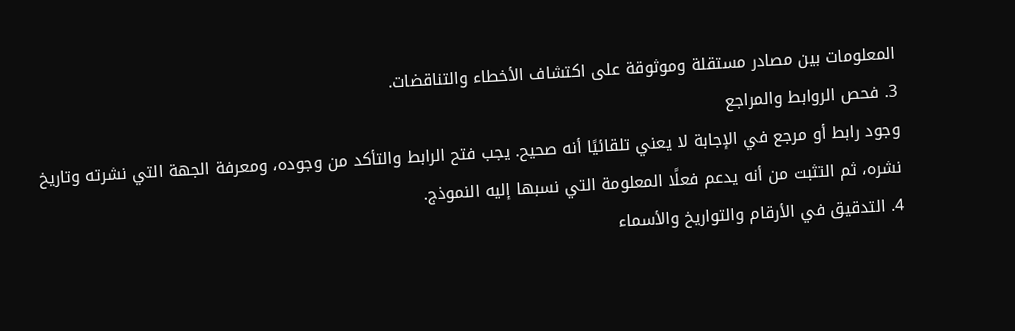المعلومات بين مصادر مستقلة وموثوقة على اكتشاف الأخطاء والتناقضات.
3. فحص الروابط والمراجع
وجود رابط أو مرجع في الإجابة لا يعني تلقائيًا أنه صحيح. يجب فتح الرابط والتأكد من وجوده، ومعرفة الجهة التي نشرته وتاريخ نشره، ثم التثبت من أنه يدعم فعلًا المعلومة التي نسبها إليه النموذج.
4. التدقيق في الأرقام والتواريخ والأسماء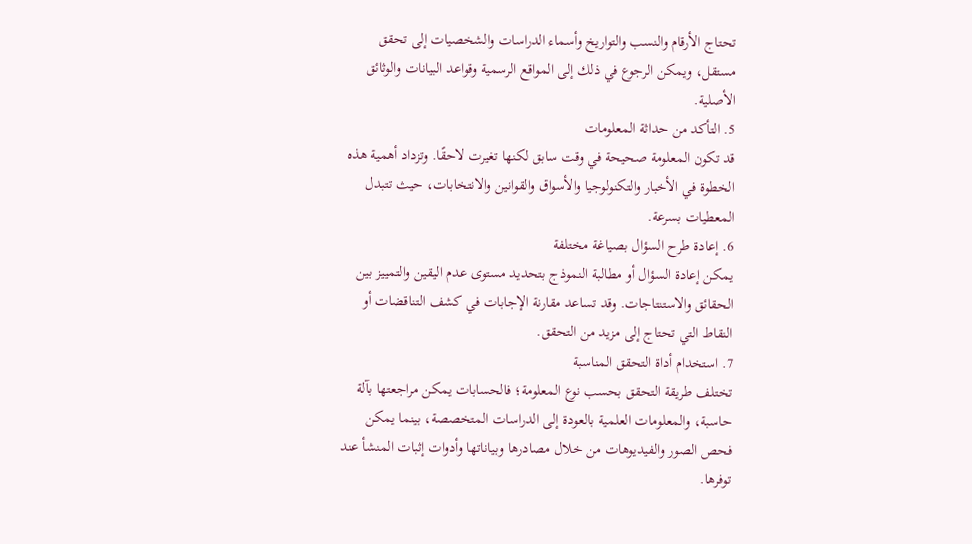تحتاج الأرقام والنسب والتواريخ وأسماء الدراسات والشخصيات إلى تحقق مستقل، ويمكن الرجوع في ذلك إلى المواقع الرسمية وقواعد البيانات والوثائق الأصلية.
5. التأكد من حداثة المعلومات
قد تكون المعلومة صحيحة في وقت سابق لكنها تغيرت لاحقًا. وتزداد أهمية هذه الخطوة في الأخبار والتكنولوجيا والأسواق والقوانين والانتخابات، حيث تتبدل المعطيات بسرعة.
6. إعادة طرح السؤال بصياغة مختلفة
يمكن إعادة السؤال أو مطالبة النموذج بتحديد مستوى عدم اليقين والتمييز بين الحقائق والاستنتاجات. وقد تساعد مقارنة الإجابات في كشف التناقضات أو النقاط التي تحتاج إلى مزيد من التحقق.
7. استخدام أداة التحقق المناسبة
تختلف طريقة التحقق بحسب نوع المعلومة؛ فالحسابات يمكن مراجعتها بآلة حاسبة، والمعلومات العلمية بالعودة إلى الدراسات المتخصصة، بينما يمكن فحص الصور والفيديوهات من خلال مصادرها وبياناتها وأدوات إثبات المنشأ عند توفرها.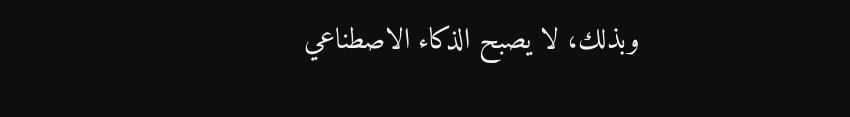وبذلك، لا يصبح الذكاء الاصطناعي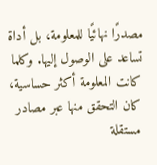مصدرًا نهائيًا للمعلومة، بل أداة تساعد على الوصول إليها. وكلما كانت المعلومة أكثر حساسية، كان التحقق منها عبر مصادر مستقلة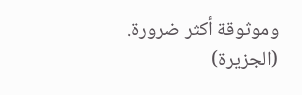وموثوقة أكثر ضرورة.
(الجزيرة)